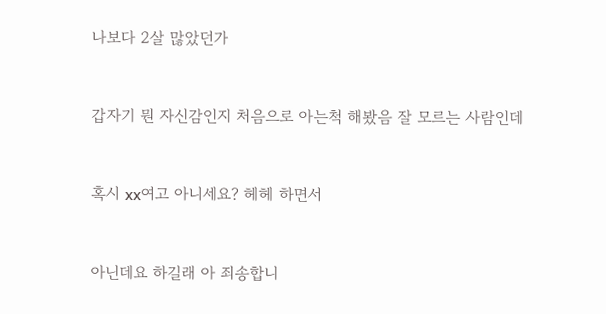나보다 2살 많았던가



갑자기 뭔 자신감인지 처음으로 아는척 해봤음 잘 모르는 사람인데



혹시 xx여고 아니세요? 헤헤 하면서



아닌데요 하길래 아 죄송합니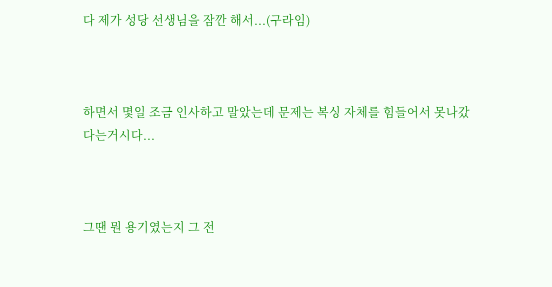다 제가 성당 선생님을 잠깐 해서...(구라임)



하면서 몇일 조금 인사하고 말았는데 문제는 복싱 자체를 힘들어서 못나갔다는거시다...



그땐 뭔 용기였는지 그 전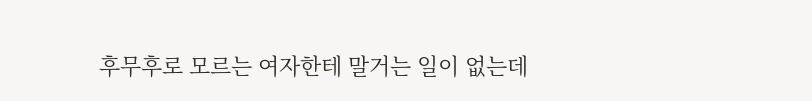후무후로 모르는 여자한테 말거는 일이 없는데